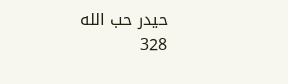حيدر حب الله
328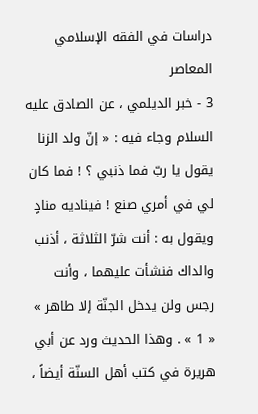دراسات في الفقه الإسلامي المعاصر
3 - خبر الديلمي ، عن الصادق عليه السلام وجاء فيه : « إنّ ولد الزنا يقول يا ربّ فما ذنبي ؟ ! فما كان لي في أمري صنع ! فيناديه منادٍ ويقول به : أنت شرّ الثلاثة ، أذنب والداك فنشأت عليهما ، وأنت رجس ولن يدخل الجنّة إلا طاهر » « 1 » . وهذا الحديث ورد عن أبي هريرة في كتب أهل السنّة أيضاً ،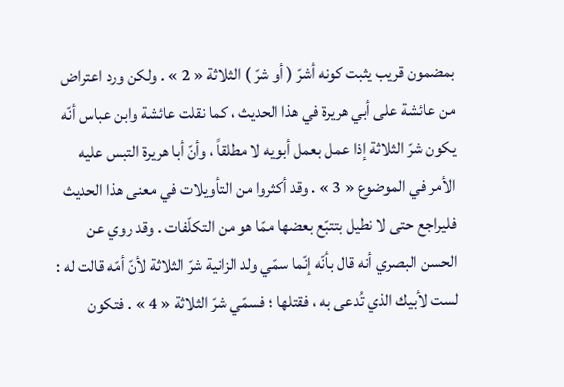بمضمون قريب يثبت كونه أشرّ ( أو شرّ ) الثلاثة « 2 » . ولكن ورد اعتراض من عائشة على أبي هريرة في هذا الحديث ، كما نقلت عائشة وابن عباس أنّه يكون شرّ الثلاثة إذا عمل بعمل أبويه لا مطلقاً ، وأنّ أبا هريرة التبس عليه الأمر في الموضوع « 3 » . وقد أكثروا من التأويلات في معنى هذا الحديث فليراجع حتى لا نطيل بتتبّع بعضها ممّا هو من التكلّفات . وقد روي عن الحسن البصري أنه قال بأنّه إنّما سمّي ولد الزانية شرّ الثلاثة لأنّ أمّه قالت له : لست لأبيك الذي تُدعى به ، فقتلها ؛ فسمّي شرّ الثلاثة « 4 » . فتكون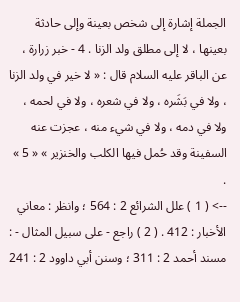الجملة إشارة إلى شخص بعينة وإلى حادثة بعينها ، لا إلى مطلق ولد الزنا . 4 - خبر زرارة ، عن الباقر عليه السلام قال : « لا خير في ولد الزنا ، ولا في بَشَره ، ولا في شعره ، ولا في لحمه ، ولا في دمه ، ولا في شيء منه ، عجزت عنه السفينة وقد حُمل فيها الكلب والخنزير » « 5 » .
--> ( 1 ) علل الشرائع 2 : 564 ؛ وانظر : معاني الأخبار : 412 . ( 2 ) راجع - على سبيل المثال - : مسند أحمد 2 : 311 ؛ وسنن أبي داوود 2 : 241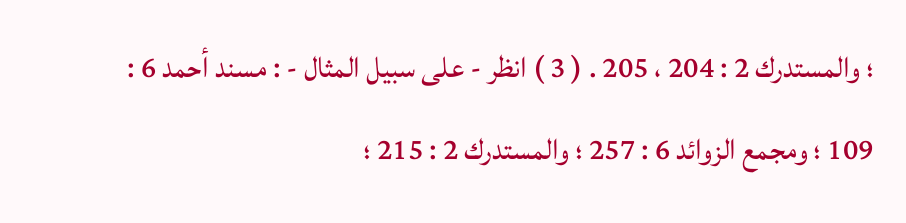؛ والمستدرك 2 : 204 ، 205 . ( 3 ) انظر - على سبيل المثال - : مسند أحمد 6 : 109 ؛ ومجمع الزوائد 6 : 257 ؛ والمستدرك 2 : 215 ؛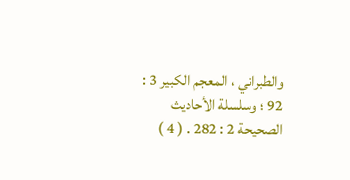والطبراني ، المعجم الكبير 3 : 92 ؛ وسلسلة الأحاديث الصحيحة 2 : 282 . ( 4 )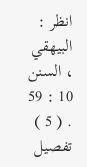انظر : البيهقي ، السنن 10 : 59 . ( 5 ) تفصيل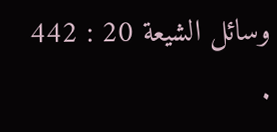وسائل الشيعة 20 : 442 .